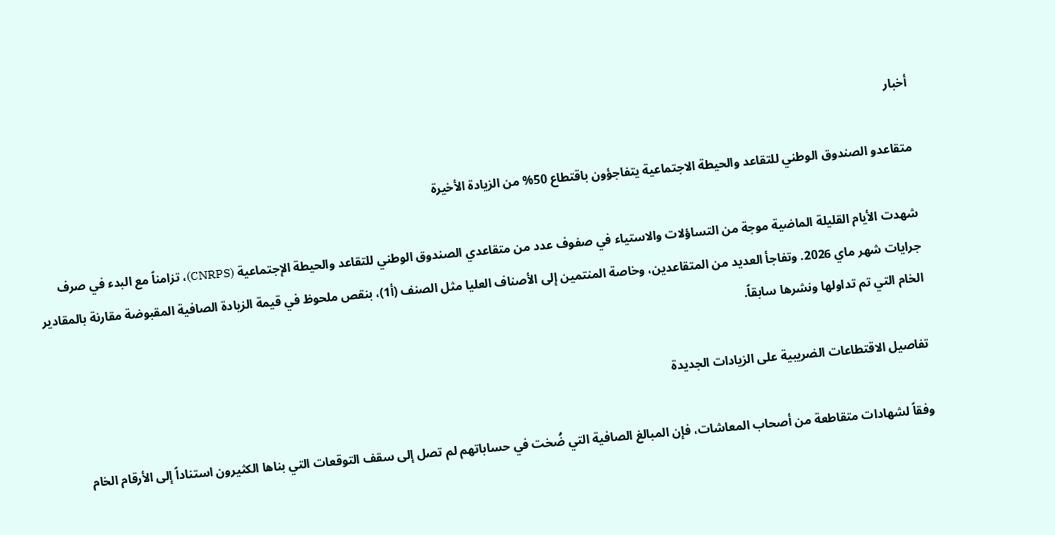أخبار

متقاعدو الصندوق الوطني للتقاعد والحيطة الاجتماعية يتفاجؤون باقتطاع 50% من الزيادة الأخيرة

شهدت الأيام القليلة الماضية موجة من التساؤلات والاستياء في صفوف عدد من متقاعدي الصندوق الوطني للتقاعد والحيطة الإجتماعية (CNRPS)، تزامناً مع البدء في صرف جرايات شهر ماي 2026. وتفاجأ العديد من المتقاعدين، وخاصة المنتمين إلى الأصناف العليا مثل الصنف (أ1)، بنقص ملحوظ في قيمة الزيادة الصافية المقبوضة مقارنة بالمقادير الخام التي تم تداولها ونشرها سابقاً.

تفاصيل الاقتطاعات الضريبية على الزيادات الجديدة

وفقاً لشهادات متقاطعة من أصحاب المعاشات، فإن المبالغ الصافية التي ضُخت في حساباتهم لم تصل إلى سقف التوقعات التي بناها الكثيرون استناداً إلى الأرقام الخام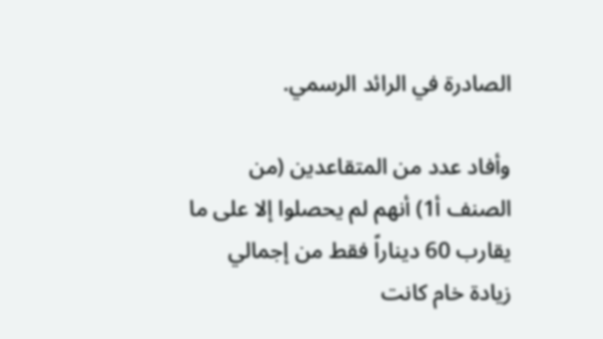الصادرة في الرائد الرسمي.

وأفاد عدد من المتقاعدين (من الصنف أ1) أنهم لم يحصلوا إلا على ما يقارب 60 ديناراً فقط من إجمالي زيادة خام كانت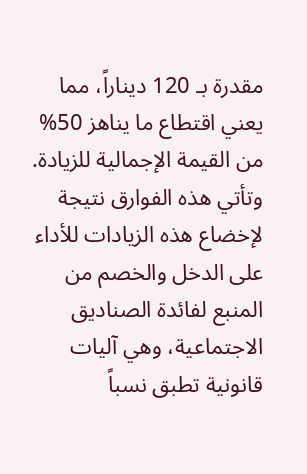مقدرة بـ 120 ديناراً، مما يعني اقتطاع ما يناهز 50% من القيمة الإجمالية للزيادة. وتأتي هذه الفوارق نتيجة لإخضاع هذه الزيادات للأداء على الدخل والخصم من المنبع لفائدة الصناديق الاجتماعية، وهي آليات قانونية تطبق نسباً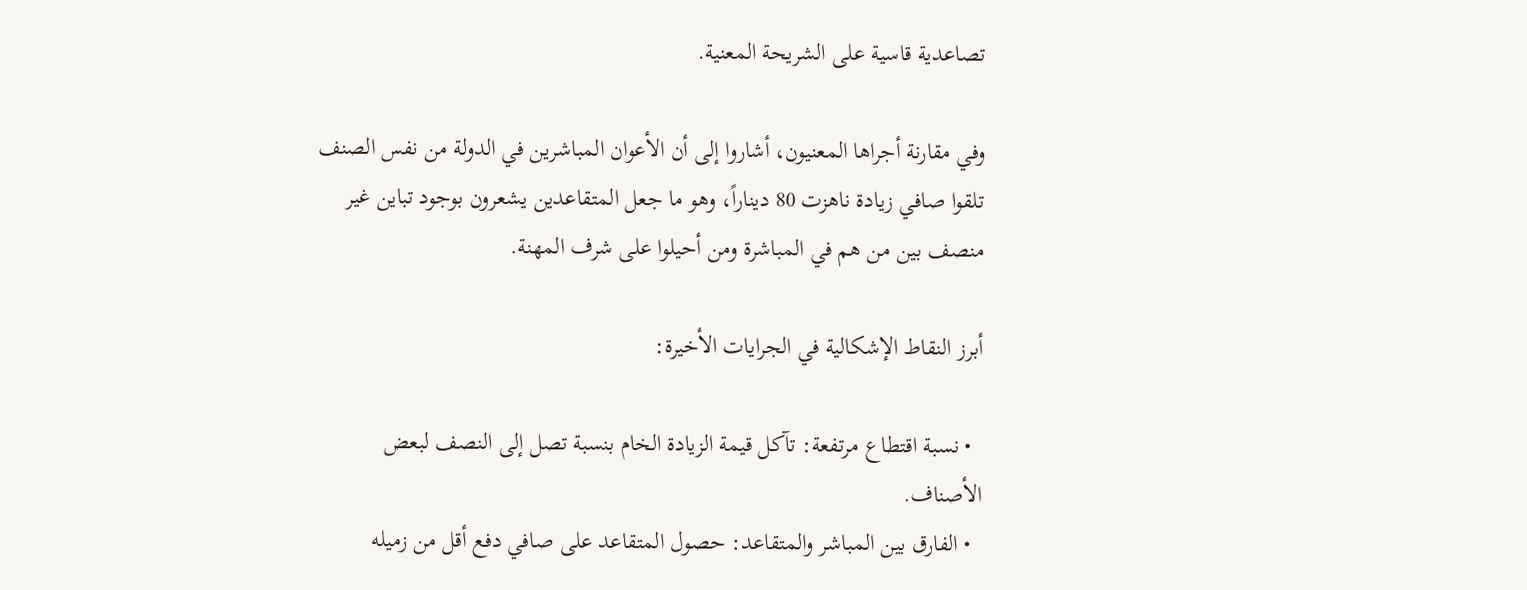تصاعدية قاسية على الشريحة المعنية.

وفي مقارنة أجراها المعنيون، أشاروا إلى أن الأعوان المباشرين في الدولة من نفس الصنف تلقوا صافي زيادة ناهزت 80 ديناراً، وهو ما جعل المتقاعدين يشعرون بوجود تباين غير منصف بين من هم في المباشرة ومن أحيلوا على شرف المهنة.

أبرز النقاط الإشكالية في الجرايات الأخيرة:

  • نسبة اقتطاع مرتفعة: تآكل قيمة الزيادة الخام بنسبة تصل إلى النصف لبعض الأصناف.
  • الفارق بين المباشر والمتقاعد: حصول المتقاعد على صافي دفع أقل من زميله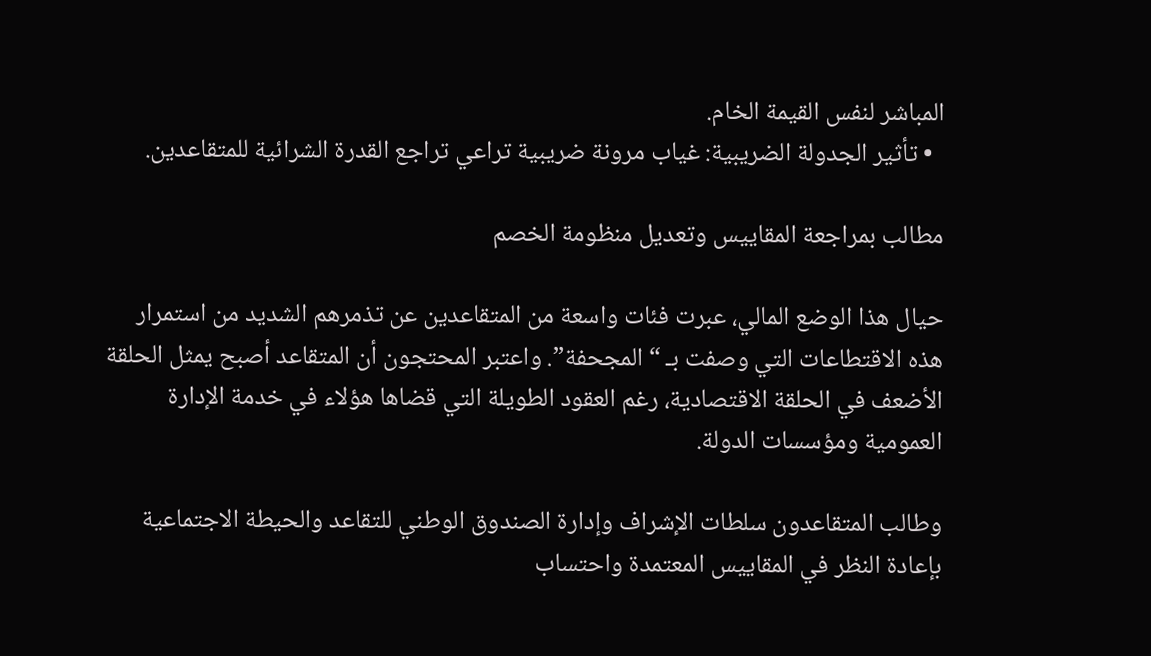المباشر لنفس القيمة الخام.
  • تأثير الجدولة الضريبية: غياب مرونة ضريبية تراعي تراجع القدرة الشرائية للمتقاعدين.

مطالب بمراجعة المقاييس وتعديل منظومة الخصم

حيال هذا الوضع المالي، عبرت فئات واسعة من المتقاعدين عن تذمرهم الشديد من استمرار هذه الاقتطاعات التي وصفت بـ “المجحفة”. واعتبر المحتجون أن المتقاعد أصبح يمثل الحلقة الأضعف في الحلقة الاقتصادية، رغم العقود الطويلة التي قضاها هؤلاء في خدمة الإدارة العمومية ومؤسسات الدولة.

وطالب المتقاعدون سلطات الإشراف وإدارة الصندوق الوطني للتقاعد والحيطة الاجتماعية بإعادة النظر في المقاييس المعتمدة واحتساب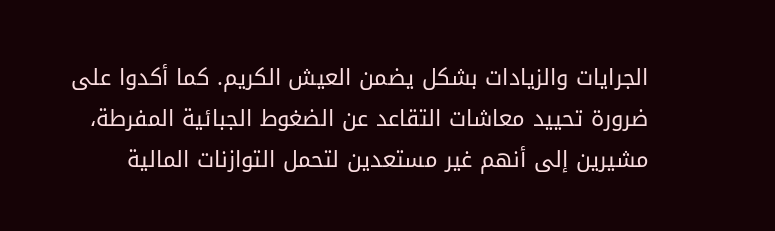الجرايات والزيادات بشكل يضمن العيش الكريم. كما أكدوا على ضرورة تحييد معاشات التقاعد عن الضغوط الجبائية المفرطة، مشيرين إلى أنهم غير مستعدين لتحمل التوازنات المالية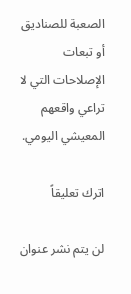الصعبة للصناديق أو تبعات الإصلاحات التي لا تراعي واقعهم المعيشي اليومي.

اترك تعليقاً

لن يتم نشر عنوان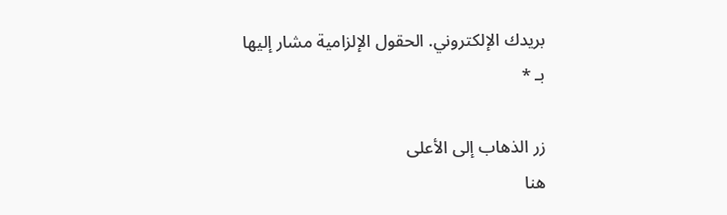بريدك الإلكتروني. الحقول الإلزامية مشار إليها بـ *

زر الذهاب إلى الأعلى
هنا